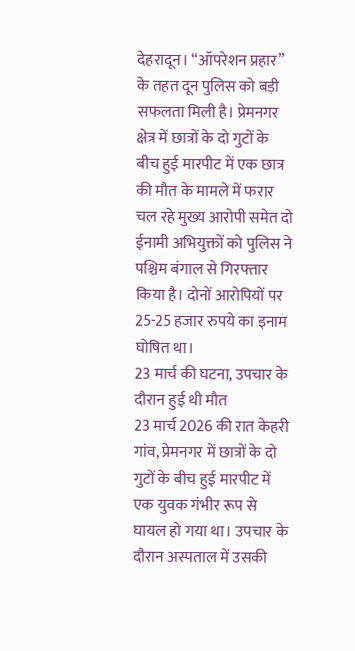देहरादून। “ऑपरेशन प्रहार” के तहत दून पुलिस को बड़ी सफलता मिली है। प्रेमनगर क्षेत्र में छात्रों के दो गुटों के बीच हुई मारपीट में एक छात्र की मौत के मामले में फरार चल रहे मुख्य आरोपी समेत दो ईनामी अभियुक्तों को पुलिस ने पश्चिम बंगाल से गिरफ्तार किया है। दोनों आरोपियों पर 25-25 हजार रुपये का इनाम घोषित था।
23 मार्च की घटना, उपचार के दौरान हुई थी मौत
23 मार्च 2026 की रात केहरी गांव, प्रेमनगर में छात्रों के दो गुटों के बीच हुई मारपीट में एक युवक गंभीर रूप से घायल हो गया था। उपचार के दौरान अस्पताल में उसकी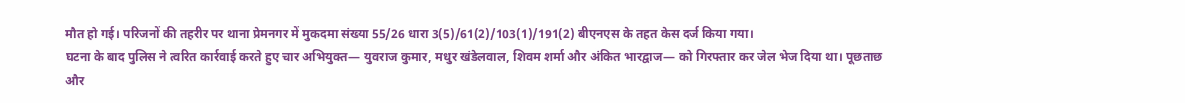मौत हो गई। परिजनों की तहरीर पर थाना प्रेमनगर में मुकदमा संख्या 55/26 धारा 3(5)/61(2)/103(1)/191(2) बीएनएस के तहत केस दर्ज किया गया।
घटना के बाद पुलिस ने त्वरित कार्रवाई करते हुए चार अभियुक्त— युवराज कुमार, मधुर खंडेलवाल, शिवम शर्मा और अंकित भारद्वाज— को गिरफ्तार कर जेल भेज दिया था। पूछताछ और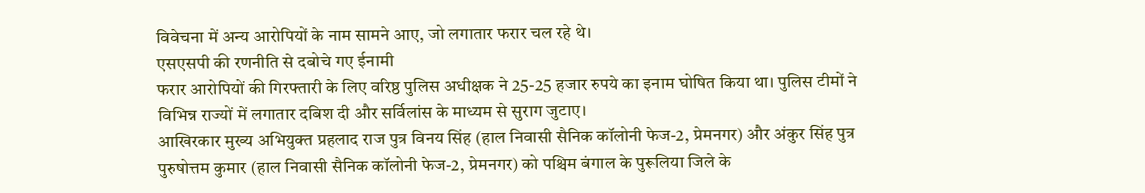विवेचना में अन्य आरोपियों के नाम सामने आए, जो लगातार फरार चल रहे थे।
एसएसपी की रणनीति से दबोचे गए ईनामी
फरार आरोपियों की गिरफ्तारी के लिए वरिष्ठ पुलिस अधीक्षक ने 25-25 हजार रुपये का इनाम घोषित किया था। पुलिस टीमों ने विभिन्न राज्यों में लगातार दबिश दी और सर्विलांस के माध्यम से सुराग जुटाए।
आखिरकार मुख्य अभियुक्त प्रहलाद राज पुत्र विनय सिंह (हाल निवासी सैनिक कॉलोनी फेज-2, प्रेमनगर) और अंकुर सिंह पुत्र पुरुषोत्तम कुमार (हाल निवासी सैनिक कॉलोनी फेज-2, प्रेमनगर) को पश्चिम बंगाल के पुरूलिया जिले के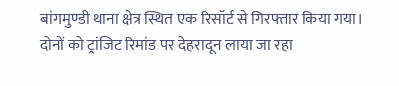बांगमुण्डी थाना क्षेत्र स्थित एक रिसॉर्ट से गिरफ्तार किया गया। दोनों को ट्रांजिट रिमांड पर देहरादून लाया जा रहा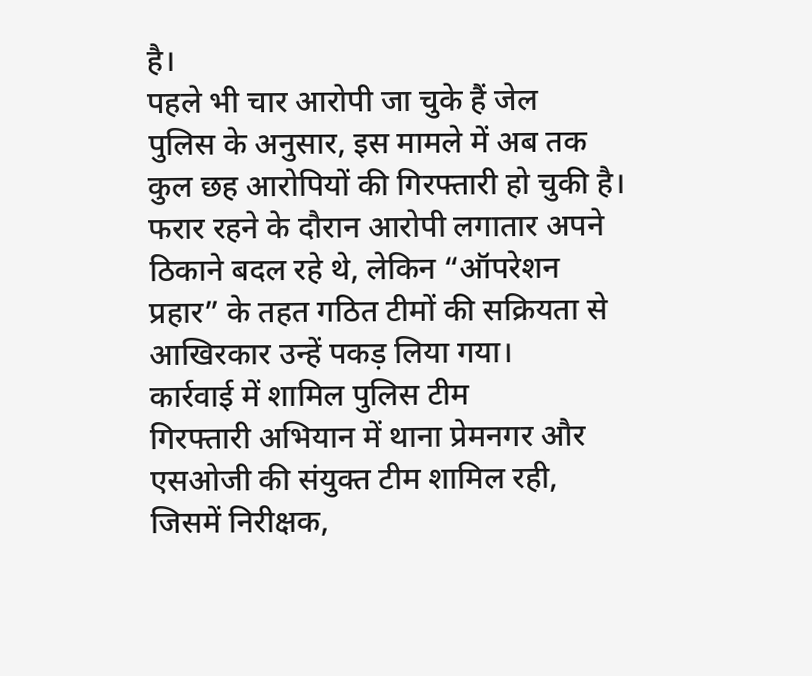है।
पहले भी चार आरोपी जा चुके हैं जेल
पुलिस के अनुसार, इस मामले में अब तक कुल छह आरोपियों की गिरफ्तारी हो चुकी है। फरार रहने के दौरान आरोपी लगातार अपने ठिकाने बदल रहे थे, लेकिन “ऑपरेशन प्रहार” के तहत गठित टीमों की सक्रियता से आखिरकार उन्हें पकड़ लिया गया।
कार्रवाई में शामिल पुलिस टीम
गिरफ्तारी अभियान में थाना प्रेमनगर और एसओजी की संयुक्त टीम शामिल रही, जिसमें निरीक्षक,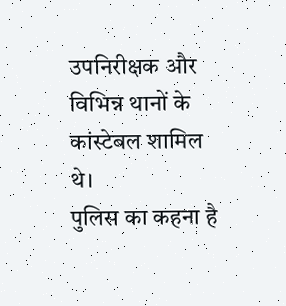उपनिरीक्षक और विभिन्न थानों के कांस्टेबल शामिल थे।
पुलिस का कहना है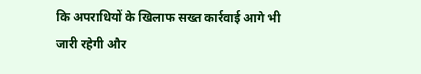कि अपराधियों के खिलाफ सख्त कार्रवाई आगे भी जारी रहेगी और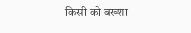किसी को बख्शा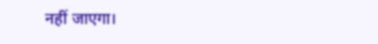नहीं जाएगा।